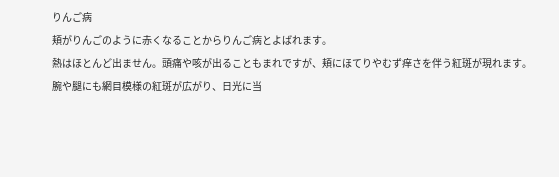りんご病
頬がりんごのように赤くなることからりんご病とよばれます。
熱はほとんど出ません。頭痛や咳が出ることもまれですが、頬にほてりやむず痒さを伴う紅斑が現れます。
腕や腿にも網目模様の紅斑が広がり、日光に当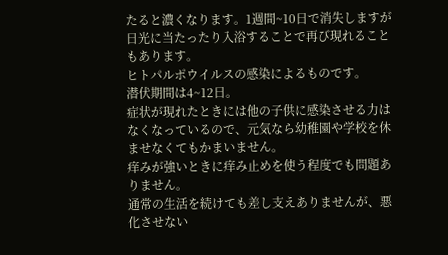たると濃くなります。1週間~10日で消失しますが日光に当たったり入浴することで再び現れることもあります。
ヒトパルポウイルスの感染によるものです。
潜伏期間は4~12日。
症状が現れたときには他の子供に感染させる力はなくなっているので、元気なら幼稚園や学校を休ませなくてもかまいません。
痒みが強いときに痒み止めを使う程度でも問題ありません。
通常の生活を続けても差し支えありませんが、悪化させない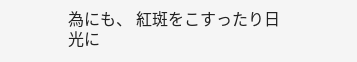為にも、 紅斑をこすったり日光に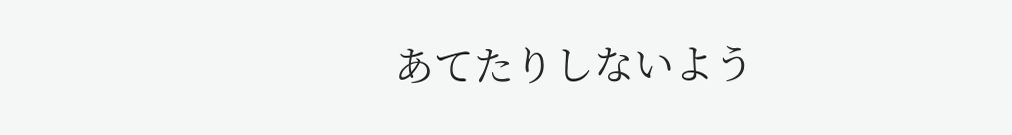あてたりしないよう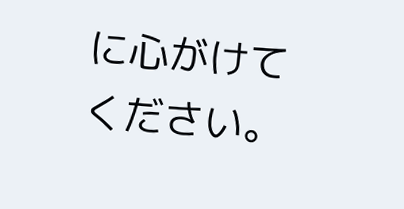に心がけてください。